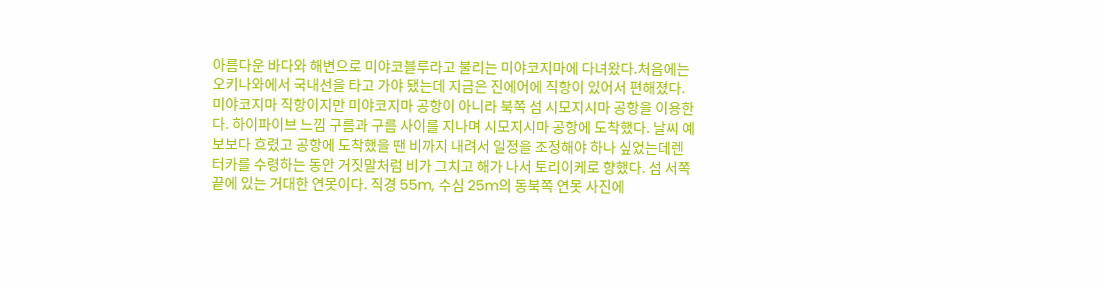아름다운 바다와 해변으로 미야코블루라고 불리는 미야코지마에 다녀왔다.처음에는 오키나와에서 국내선을 타고 가야 됐는데 지금은 진에어에 직항이 있어서 편해졌다.미야코지마 직항이지만 미야코지마 공항이 아니라 북쪽 섬 시모지시마 공항을 이용한다. 하이파이브 느낌 구름과 구름 사이를 지나며 시모지시마 공항에 도착했다. 날씨 예보보다 흐렸고 공항에 도착했을 땐 비까지 내려서 일정을 조정해야 하나 싶었는데렌터카를 수령하는 동안 거짓말처럼 비가 그치고 해가 나서 토리이케로 향했다. 섬 서쪽 끝에 있는 거대한 연못이다. 직경 55m, 수심 25m의 동북쪽 연못 사진에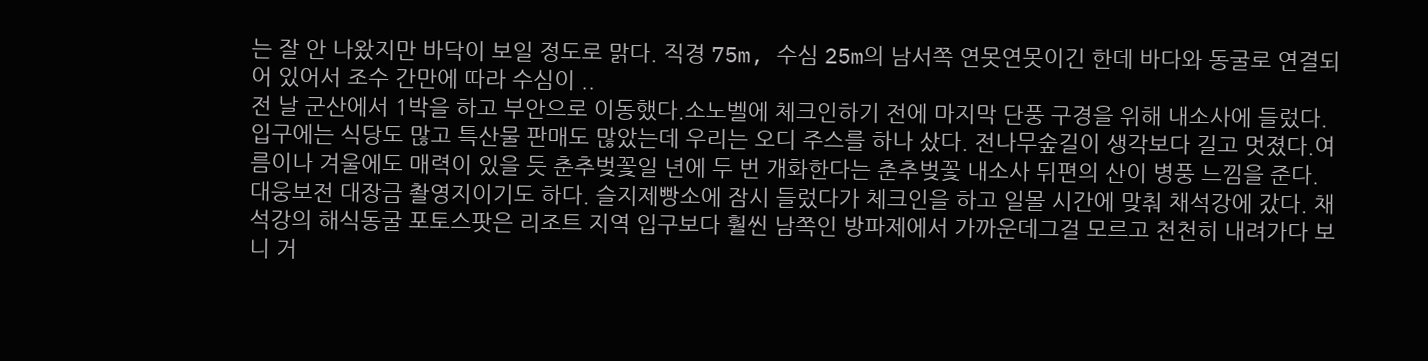는 잘 안 나왔지만 바닥이 보일 정도로 맑다. 직경 75m, 수심 25m의 남서쪽 연못연못이긴 한데 바다와 동굴로 연결되어 있어서 조수 간만에 따라 수심이 ..
전 날 군산에서 1박을 하고 부안으로 이동했다.소노벨에 체크인하기 전에 마지막 단풍 구경을 위해 내소사에 들렀다. 입구에는 식당도 많고 특산물 판매도 많았는데 우리는 오디 주스를 하나 샀다. 전나무숲길이 생각보다 길고 멋졌다.여름이나 겨울에도 매력이 있을 듯 춘추벚꽃일 년에 두 번 개화한다는 춘추벚꽃 내소사 뒤편의 산이 병풍 느낌을 준다. 대웅보전 대장금 촬영지이기도 하다. 슬지제빵소에 잠시 들렀다가 체크인을 하고 일몰 시간에 맞춰 채석강에 갔다. 채석강의 해식동굴 포토스팟은 리조트 지역 입구보다 훨씬 남쪽인 방파제에서 가까운데그걸 모르고 천천히 내려가다 보니 거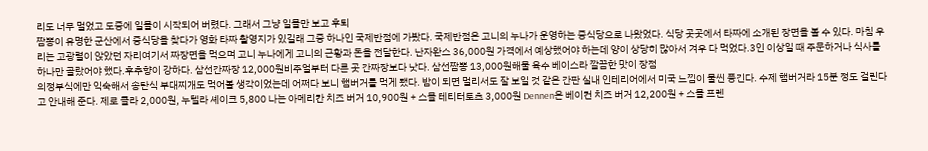리도 너무 멀었고 도중에 일몰이 시작되어 버렸다. 그래서 그냥 일몰만 보고 후퇴
짬뽕이 유명한 군산에서 중식당을 찾다가 영화 타짜 촬영지가 있길래 그중 하나인 국제반점에 가봤다. 국제반점은 고니의 누나가 운영하는 중식당으로 나왔었다. 식당 곳곳에서 타짜에 소개된 장면을 볼 수 있다. 마침 우리는 고광렬이 앉았던 자리여기서 짜장면을 먹으며 고니 누나에게 고니의 근황과 돈을 전달한다. 난자완스 36,000원 가격에서 예상했어야 하는데 양이 상당히 많아서 겨우 다 먹었다.3인 이상일 때 주문하거나 식사를 하나만 골랐어야 했다.후추향이 강하다. 삼선간짜장 12,000원비주얼부터 다른 곳 간짜장보다 낫다. 삼선짬뽕 13,000원해물 육수 베이스라 깔끔한 맛이 장점
의정부식에만 익숙해서 송탄식 부대찌개도 먹어볼 생각이었는데 어쩌다 보니 햄버거를 먹게 됐다. 밤이 되면 멀리서도 잘 보일 것 같은 간판 실내 인테리어에서 미국 느낌이 물씬 풍긴다. 수제 햄버거라 15분 정도 걸린다고 안내해 준다. 제로 콜라 2,000원, 누텔라 셰이크 5,800 나는 아메리칸 치즈 버거 10,900원 + 스몰 테티터토츠 3,000원 Dennen은 베이컨 치즈 버거 12,200원 + 스몰 프렌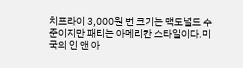치프라이 3,000원 번 크기는 맥도널드 수준이지만 패티는 아메리칸 스타일이다.미국의 인 앤 아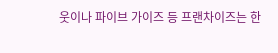웃이나 파이브 가이즈 등 프랜차이즈는 한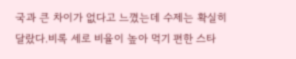국과 큰 차이가 없다고 느꼈는데 수제는 확실히 달랐다.비록 세로 비율이 높아 먹기 편한 스타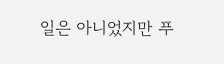일은 아니었지만 푸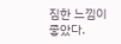짐한 느낌이 좋았다.